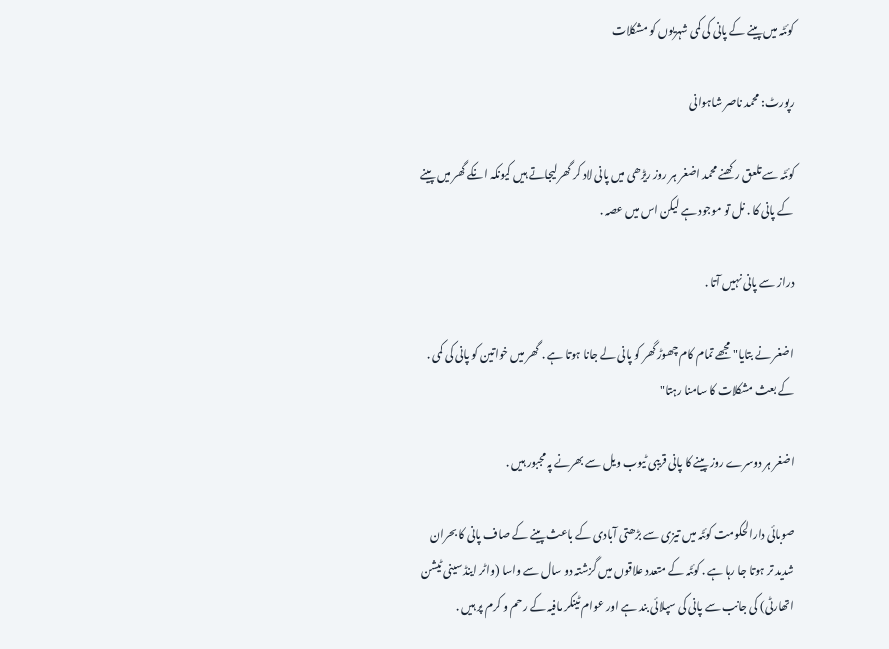کوئٹہ میں پینے کے پانی کی کمی شہریوں کو مشکلات

رپورٹ: محمد ناصر شاہوانی

کوئٹہ سے تلعق رکھنے محمد اضغر ہر روز ریڑھی میں پانی لاد کر گھر لیجاتے ہیں کیونکہ انکے گھر میں پینے کے پانی کا . نل تو موجود ہے لیکن اس میں عصہ .

دراز سے پانی نہیں آتا .

اضغر نے بتایا" مجھے تمام کام چھوڑ گھر کو پانی لے جانا ہوتا ہے . گھر میں خواتین کو پانی کی کمی . کے بعث مشکلات کا سامنا رہتا"

اضغر ہر دوسرے روز پینے کا پانی قریبی ٹیوب ویل سے بھرنے پہ مجبور ہیں .

صوبائی دارالحکومت کوئٹہ میں تیزی سے بڑھتی آبادی کے باعث پینے کے صاف پانی کا بحران شدید تر ہوتا جا رہا ہے . کوئٹہ کے متعدد علاقوں میں گزشتہ دو سال سے واسا (واٹر اینڈ سینی ٹیشن اتھارٹی) کی جانب سے پانی کی سپلائی بند ہے اور عوام ٹینکر مافیہ کے رحم و کرم پر ہیں .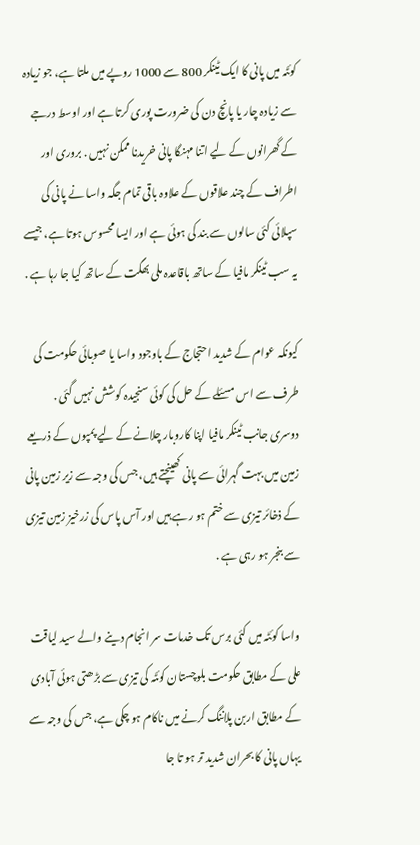کوئٹہ میں پانی کا ایک ٹینکر 800 سے 1000 روپے میں ملتا ہے، جو زیادہ سے زیادہ چار یا پانچ دن کی ضرورت پوری کرتا ہے اور اوسط درجے کے گھرانوں کے لیے اتنا مہنگا پانی خریدنا ممکن نہیں . بروری اور اطراف کے چند علاقوں کے علاوہ باقی تمام جگہ واسا نے پانی کی سپلائی کئی سالوں سے بند کی ہوئی ہے اور ایسا محسوس ہوتا ہے، جیسے یہ سب ٹینکر مافیا کے ساتھ باقاعدہ ملی بھگت کے ساتھ کیا جا رہا ہے .

کیونکہ عوام کے شدید احتجاج کے باوجود واسا یا صوبائی حکومت کی طرف سے اس مسئلے کے حل کی کوئی سنجیدہ کوشش نہیں گئی . دوسری جانب ٹینکر مافیا اپنا کاروبار چلانے کے لیے پمپوں کے ذریعے زمین میں بہت گہرائی سے پانی کھینچتے ہیں، جس کی وجہ سے زیر زمین پانی کے ذخائر تیزی سے ختم ہو رہے ہیں اور آس پاس کی زرخیز زمین تیزی سے بنجر ہو رہی ہے .

واسا کوئٹہ میں کئی برس تک خدمات سر انجام دینے والے سید لیاقت علی کے مطابق حکومت بلوچستان کوئٹہ کی تیزی سے بڑھتی ہوئی آبادی کے مطابق اربن پلاننگ کرنے میں ناکام ہو چکی ہے، جس کی وجہ سے یہاں پانی کا بحران شدید تر ہو تا جا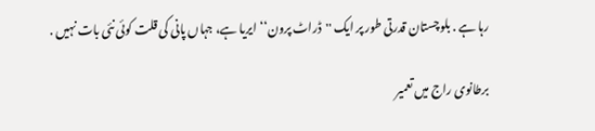رہا ہے . بلوچستان قدرتی طور پر ایک ''ڈراٹ پرون‘‘ ایریا ہے، جہاں پانی کی قلت کوئی نئی بات نہیں .

برطانوی راج میں تعمیر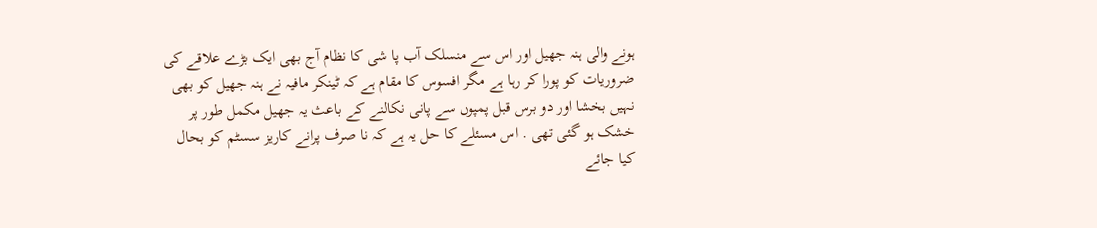ہونے والی ہنہ جھیل اور اس سے منسلک آب پا شی کا نظام آج بھی ایک بڑے علاقے کی ضروریات کو پورا کر رہا ہے مگر افسوس کا مقام ہے کہ ٹینکر مافیہ نے ہنہ جھیل کو بھی نہیں بخشا اور دو برس قبل پمپوں سے پانی نکالنے کے باعث یہ جھیل مکمل طور پر خشک ہو گئی تھی . اس مسئلے کا حل یہ ہے کہ نا صرف پرانے کاریز سسٹم کو بحال کیا جائے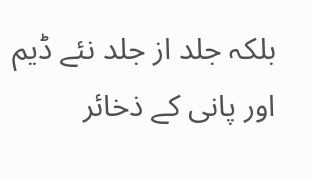بلکہ جلد از جلد نئے ڈیم اور پانی کے ذخائر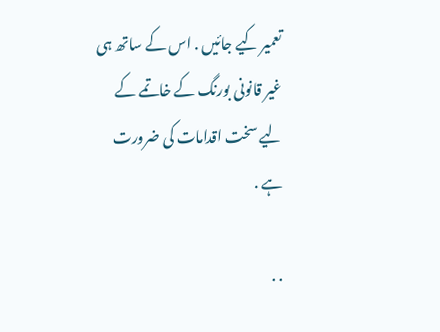تعمیر کیے جائیں . اس کے ساتھ ہی غیر قانونی بورنگ کے خاتمے کے لیے سخت اقدامات کی ضرورت ہے .

. .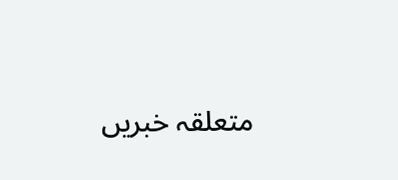متعلقہ خبریں